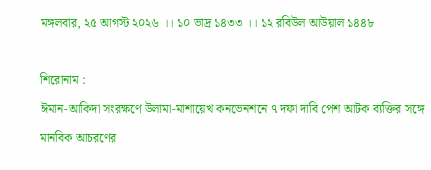মঙ্গলবার, ২৫ আগস্ট ২০২৬ ।। ১০ ভাদ্র ১৪৩৩ ।। ১২ রবিউল আউয়াল ১৪৪৮

শিরোনাম :
ঈমান-আকিদা সংরক্ষণে উলামা-মাশায়েখ কনভেনশনে ৭ দফা দাবি পেশ আটক ব্যক্তির সঙ্গে মানবিক আচরণের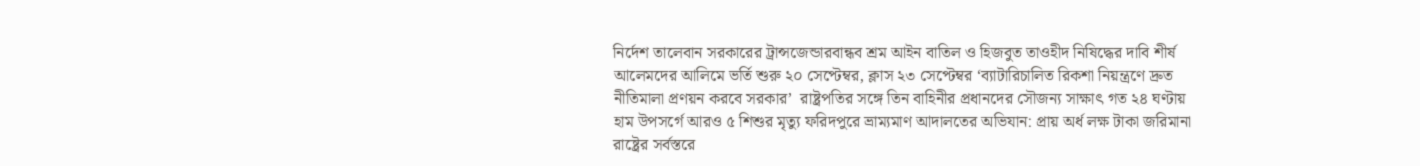নির্দেশ তালেবান সরকারের ট্রান্সজেন্ডারবান্ধব শ্রম আইন বাতিল ও হিজবুত তাওহীদ নিষিদ্ধের দাবি শীর্ষ আলেমদের আলিমে ভর্তি শুরু ২০ সেপ্টেম্বর, ক্লাস ২৩ সেপ্টেম্বর ‘ব্যাটারিচালিত রিকশা নিয়ন্ত্রণে দ্রুত নীতিমালা প্রণয়ন করবে সরকার’  রাষ্ট্রপতির সঙ্গে তিন বাহিনীর প্রধানদের সৌজন্য সাক্ষাৎ গত ২৪ ঘণ্টায় হাম উপসর্গে আরও ৫ শিশুর মৃত্যু ফরিদপুরে ভ্রাম্যমাণ আদালতের অভিযান: প্রায় অর্ধ লক্ষ টাকা জরিমানা   রাষ্ট্রের সর্বস্তরে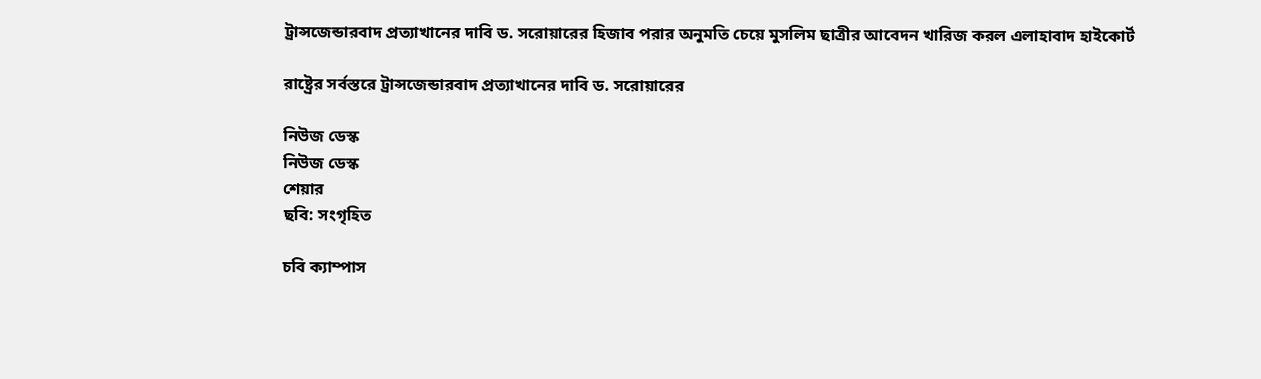ট্রান্সজেন্ডারবাদ প্রত্যাখানের দাবি ড. সরোয়ারের হিজাব পরার অনুমতি চেয়ে মুসলিম ছাত্রীর আবেদন খারিজ করল এলাহাবাদ হাইকোর্ট

রাষ্ট্রের সর্বস্তরে ট্রান্সজেন্ডারবাদ প্রত্যাখানের দাবি ড. সরোয়ারের

নিউজ ডেস্ক
নিউজ ডেস্ক
শেয়ার
ছবি: সংগৃহিত

চবি ক্যাম্পাস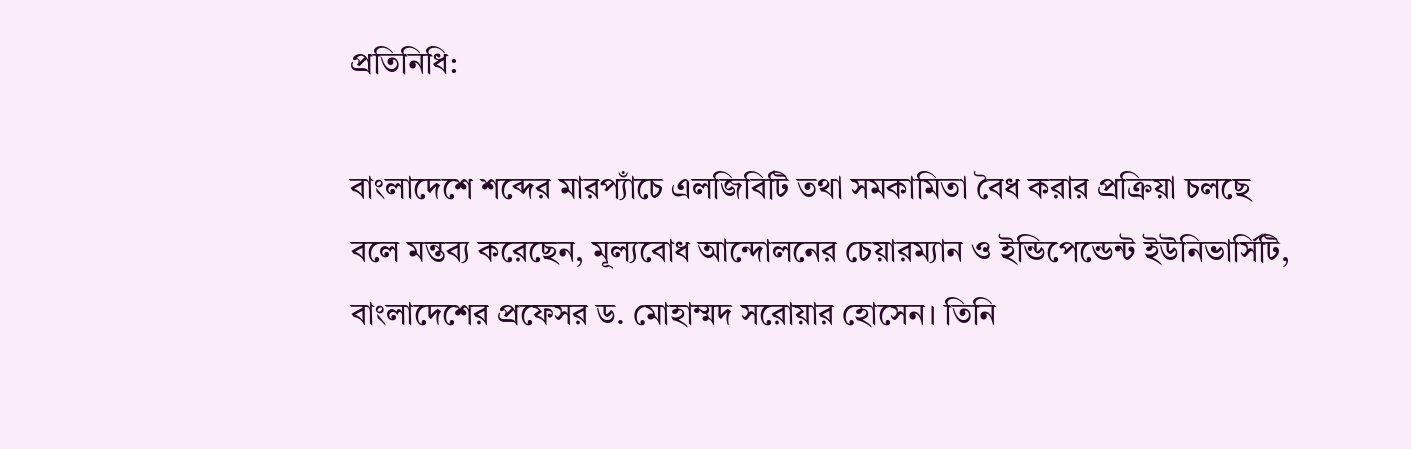প্রতিনিধি:

বাংলাদেশে শব্দের মারপ্যাঁচে এলজিবিটি তথা সমকামিতা বৈধ করার প্রক্রিয়া চলছে বলে মন্তব্য করেছেন, মূল্যবোধ আন্দোলনের চেয়ারম্যান ও ইন্ডিপেন্ডেন্ট ইউনিভার্সিটি, বাংলাদেশের প্রফেসর ড. মোহাম্মদ সরোয়ার হোসেন। তিনি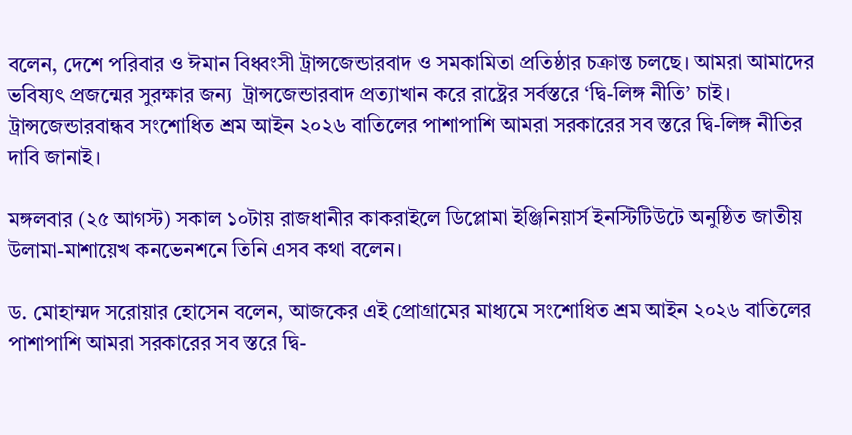বলেন, দেশে পরিবার ও ঈমান বিধ্বংসী ট্রান্সজেন্ডারবাদ ও সমকামিতা প্রতিষ্ঠার চক্রান্ত চলছে। আমরা আমাদের ভবিষ্যৎ প্রজন্মের সুরক্ষার জন্য  ট্রান্সজেন্ডারবাদ প্রত্যাখান করে রাষ্ট্রের সর্বস্তরে ‘দ্বি-লিঙ্গ নীতি’ চাই। ট্রান্সজেন্ডারবান্ধব সংশোধিত শ্রম আইন ২০২৬ বাতিলের পাশাপাশি আমরা সরকারের সব স্তরে দ্বি-লিঙ্গ নীতির দাবি জানাই।

মঙ্গলবার (২৫ আগস্ট) সকাল ১০টায় রাজধানীর কাকরাইলে ডিপ্লোমা ইঞ্জিনিয়ার্স ইনস্টিটিউটে অনুষ্ঠিত জাতীয় উলামা-মাশায়েখ কনভেনশনে তিনি এসব কথা বলেন।

ড. মোহাম্মদ সরোয়ার হোসেন বলেন, আজকের এই প্রোগ্রামের মাধ্যমে সংশোধিত শ্রম আইন ২০২৬ বাতিলের পাশাপাশি আমরা সরকারের সব স্তরে দ্বি-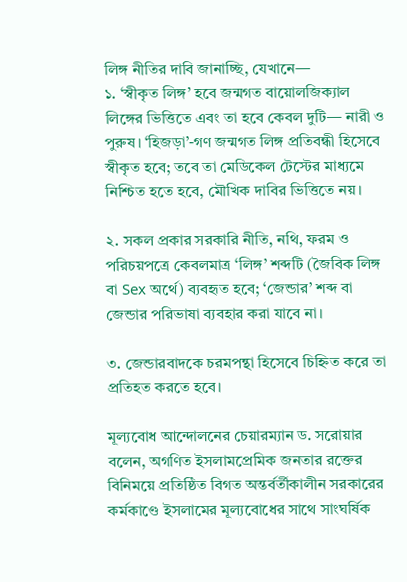লিঙ্গ নীতির দাবি জানাচ্ছি, যেখানে—
১. ‘স্বীকৃত লিঙ্গ’ হবে জন্মগত বায়োলজিক্যাল লিঙ্গের ভিত্তিতে এবং তা হবে কেবল দুটি— নারী ও পুরুষ। ‘হিজড়া’-গণ জন্মগত লিঙ্গ প্রতিবন্ধী হিসেবে স্বীকৃত হবে; তবে তা মেডিকেল টেস্টের মাধ্যমে নিশ্চিত হতে হবে, মৌখিক দাবির ভিত্তিতে নয়।

২. সকল প্রকার সরকারি নীতি, নথি, ফরম ও পরিচয়পত্রে কেবলমাত্র ‘লিঙ্গ’ শব্দটি (জৈবিক লিঙ্গ বা Sex অর্থে) ব্যবহৃত হবে; ‘জেন্ডার’ শব্দ বা জেন্ডার পরিভাষা ব্যবহার করা যাবে না।

৩. জেন্ডারবাদকে চরমপন্থা হিসেবে চিহ্নিত করে তা প্রতিহত করতে হবে।

মূল্যবোধ আন্দোলনের চেয়ারম্যান ড. সরোয়ার বলেন, অগণিত ইসলামপ্রেমিক জনতার রক্তের বিনিময়ে প্রতিষ্ঠিত বিগত অন্তর্বর্তীকালীন সরকারের কর্মকাণ্ডে ইসলামের মূল্যবোধের সাথে সাংঘর্ষিক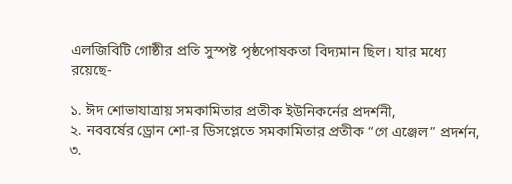এলজিবিটি গোষ্ঠীর প্রতি সুস্পষ্ট পৃষ্ঠপোষকতা বিদ্যমান ছিল। যার মধ্যে রয়েছে-

১. ঈদ শোভাযাত্রায় সমকামিতার প্রতীক ইউনিকর্নের প্রদর্শনী,
২. নববর্ষের ড্রোন শো-র ডিসপ্লেতে সমকামিতার প্রতীক “গে এঞ্জেল” প্রদর্শন,
৩.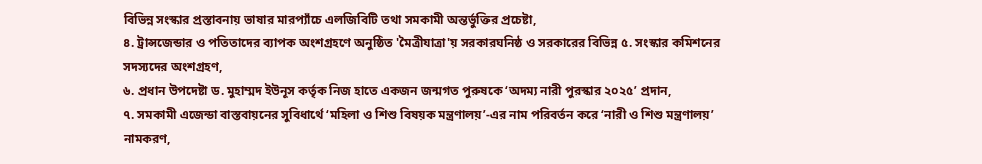বিভিন্ন সংস্কার প্রস্তাবনায় ভাষার মারপ্যাঁচে এলজিবিটি তথা সমকামী অন্তর্ভুক্তির প্রচেষ্টা,
৪. ট্রান্সজেন্ডার ও পতিতাদের ব্যাপক অংশগ্রহণে অনুষ্ঠিত 'মৈত্রীযাত্রা'য় সরকারঘনিষ্ঠ ও সরকারের বিভিন্ন ৫. সংস্কার কমিশনের সদস্যদের অংশগ্রহণ,
৬. প্রধান উপদেষ্টা ড. মুহাম্মদ ইউনূস কর্তৃক নিজ হাতে একজন জন্মগত পুরুষকে ‘অদম্য নারী পুরস্কার ২০২৫’ প্রদান,
৭. সমকামী এজেন্ডা বাস্তবায়নের সুবিধার্থে ‘মহিলা ও শিশু বিষয়ক মন্ত্রণালয়’-এর নাম পরিবর্তন করে ‘নারী ও শিশু মন্ত্রণালয়’ নামকরণ,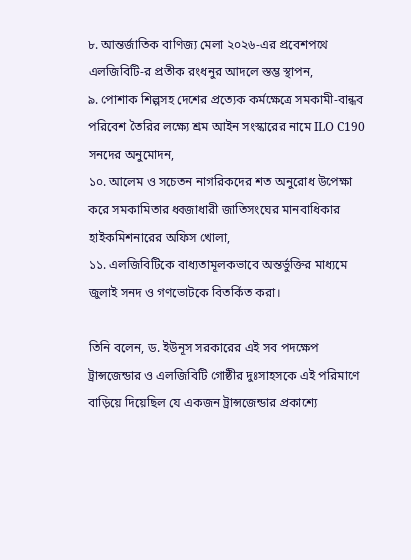৮. আন্তর্জাতিক বাণিজ্য মেলা ২০২৬-এর প্রবেশপথে এলজিবিটি-র প্রতীক রংধনুর আদলে স্তম্ভ স্থাপন,
৯. পোশাক শিল্পসহ দেশের প্রত্যেক কর্মক্ষেত্রে সমকামী-বান্ধব পরিবেশ তৈরির লক্ষ্যে শ্রম আইন সংস্কারের নামে ILO C190 সনদের অনুমোদন,
১০. আলেম ও সচেতন নাগরিকদের শত অনুরোধ উপেক্ষা করে সমকামিতার ধ্বজাধারী জাতিসংঘের মানবাধিকার হাইকমিশনারের অফিস খোলা,
১১. এলজিবিটিকে বাধ্যতামূলকভাবে অন্তর্ভুক্তির মাধ্যমে জুলাই সনদ ও গণভোটকে বিতর্কিত করা।

তিনি বলেন, ড. ইউনূস সরকারের এই সব পদক্ষেপ ট্রান্সজেন্ডার ও এলজিবিটি গোষ্ঠীর দুঃসাহসকে এই পরিমাণে বাড়িয়ে দিয়েছিল যে একজন ট্রান্সজেন্ডার প্রকাশ্যে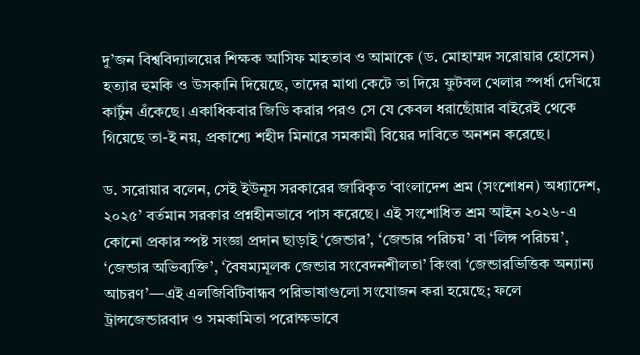দু’জন বিশ্ববিদ্যালয়ের শিক্ষক আসিফ মাহতাব ও আমাকে (ড. মোহাম্মদ সরোয়ার হোসেন) হত্যার হুমকি ও উসকানি দিয়েছে, তাদের মাথা কেটে তা দিয়ে ফুটবল খেলার স্পর্ধা দেখিয়ে কার্টুন এঁকেছে। একাধিকবার জিডি করার পরও সে য‌ে কেবল ধরাছোঁয়ার বাইরেই থেকে গিয়েছে তা-ই নয়, প্রকাশ্যে শহীদ মিনারে সমকামী বিয়ের দাবিতে অনশন করেছে।

ড. সরোয়ার বলেন, সেই ইউনূস সরকারের জারিকৃত ‘বাংলাদেশ শ্রম (সংশোধন) অধ্যাদেশ, ২০২৫’ বর্তমান সরকার প্রশ্নহীনভাবে পাস করেছে। এই সংশোধিত শ্রম আইন ২০২৬-এ কোনো প্রকার স্পষ্ট সংজ্ঞা প্রদান ছাড়াই ‘জেন্ডার’, ‘জেন্ডার পরিচয়’ বা ‘লিঙ্গ পরিচয়’, ‘জেন্ডার অভিব্যক্তি’, ‘বৈষম্যমূলক জেন্ডার সংবেদনশীলতা’ কিংবা ‘জেন্ডারভিত্তিক অন্যান্য আচরণ’—এই এলজিবিটিবান্ধব পরিভাষাগুলো সংযোজন করা হয়েছে; ফলে ট্রান্সজেন্ডারবাদ ও সমকামিতা পরোক্ষভাবে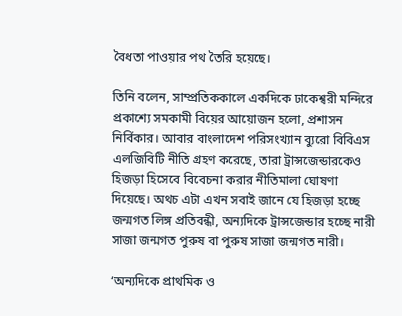বৈধতা পাওয়ার পথ তৈরি হয়েছে।

তিনি বলেন, সাম্প্রতিককালে একদিকে ঢাকেশ্বরী মন্দিরে প্রকাশ্যে সমকামী বিয়ের আয়োজন হলো, প্রশাসন নির্বিকার। আবার বাংলাদেশ পরিসংখ্যান ব্যুরো বিবিএস এলজিবিটি নীতি গ্রহণ করেছে, তারা ট্রান্সজেন্ডারকেও হিজড়া হিসেবে বিবেচনা করার নীতিমালা ঘোষণা দিয়েছে। অথচ এটা এখন সবাই জানে যে হিজড়া হচ্ছে জন্মগত লিঙ্গ প্রতিবন্ধী, অন্যদিকে ট্রান্সজেন্ডার হচ্ছে নারী সাজা জন্মগত পুরুষ বা পুরুষ সাজা জন্মগত নারী।

‘অন্যদিকে প্রাথমিক ও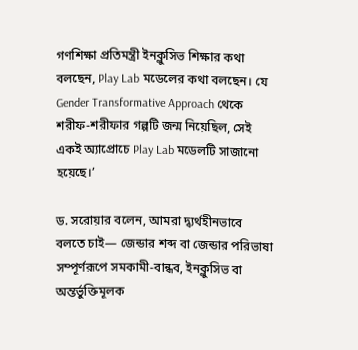গণশিক্ষা প্রতিমন্ত্রী ইনক্লুসিভ শিক্ষার কথা বলছেন, Play Lab মডেলের কথা বলছেন। যে Gender Transformative Approach থেকে শরীফ-শরীফার গল্পটি জন্ম নিয়েছিল, সেই একই অ্যাপ্রোচে Play Lab মডেলটি সাজানো হয়েছে।’

ড. সরোয়ার বলেন, আমরা দ্ব্যর্থহীনভাবে বলতে চাই— জেন্ডার শব্দ বা জেন্ডার পরিভাষা সম্পূর্ণরূপে সমকামী-বান্ধব, ইনক্লুসিভ বা অন্তর্ভুক্তিমূলক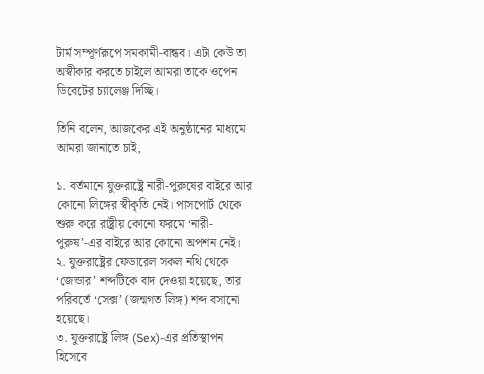টার্ম সম্পূর্ণরূপে সমকামী-বান্ধব। এটা কেউ তা অস্বীকার করতে চাইলে আমরা তাকে ওপেন ডিবেটের চ্যালেঞ্জ দিচ্ছি।

তিনি বলেন, আজকের এই অনুষ্ঠানের মাধ্যমে আমরা জানাতে চাই,

১. বর্তমানে যুক্তরাষ্ট্রে নারী-পুরুষের বাইরে আর কোনো লিঙ্গের স্বীকৃতি নেই। পাসপোর্ট থেকে শুরু করে রাষ্ট্রীয় কোনো ফরমে ‘নারী-পুরুষ’-এর বাইরে আর কোনো অপশন নেই।
২. যুক্তরাষ্ট্রের ফেডারেল সকল নথি থেকে ‘জেন্ডার’ শব্দটিকে বাদ দেওয়া হয়েছে, তার পরিবর্তে ‘সেক্স’ (জন্মগত লিঙ্গ) শব্দ বসানো হয়েছে।
৩. যুক্তরাষ্ট্রে লিঙ্গ (Sex)-এর প্রতিস্থাপন হিসেবে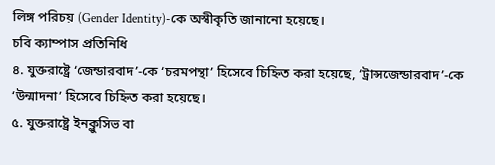লিঙ্গ পরিচয় (Gender Identity)-কে অস্বীকৃতি জানানো হয়েছে।
চবি ক্যাম্পাস প্রতিনিধি
৪. যুক্তরাষ্ট্রে ‘জেন্ডারবাদ’-কে ‘চরমপন্থা’ হিসেবে চিহ্নিত করা হয়েছে, ‘ট্রান্সজেন্ডারবাদ’-কে ‘উন্মাদনা’ হিসেবে চিহ্নিত করা হয়েছে।
৫. য‌ুক্তরাষ্ট্রে ইনক্লুসিভ বা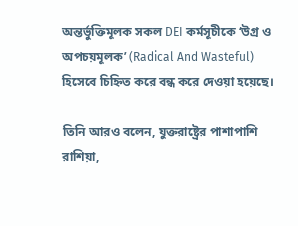অন্তর্ভুক্তিমূলক সকল DEI কর্মসূচীকে ‘উগ্র ও অপচয়‍মূলক’ (Radical And Wasteful) হিসেবে চিহ্নিত করে বন্ধ করে দেওয়‍া হয়‍েছে।

তিনি আরও বলেন, যুক্তরাষ্ট্রের পাশাপাশি রাশিয়া,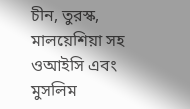চীন, তুরস্ক, মালয়েশিয়া সহ ওআইসি এবং মুসলিম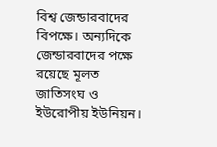বিশ্ব জেন্ডারবাদের বিপক্ষে। অন্যদিকে জেন্ডারবাদের পক্ষে রয়েছে মূলত জাতিসংঘ ও ইউরোপীয় ইউনিয়ন।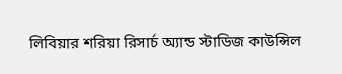লিবিয়ার শরিয়া রিসার্চ অ্যান্ড স্টাডিজ কাউন্সিল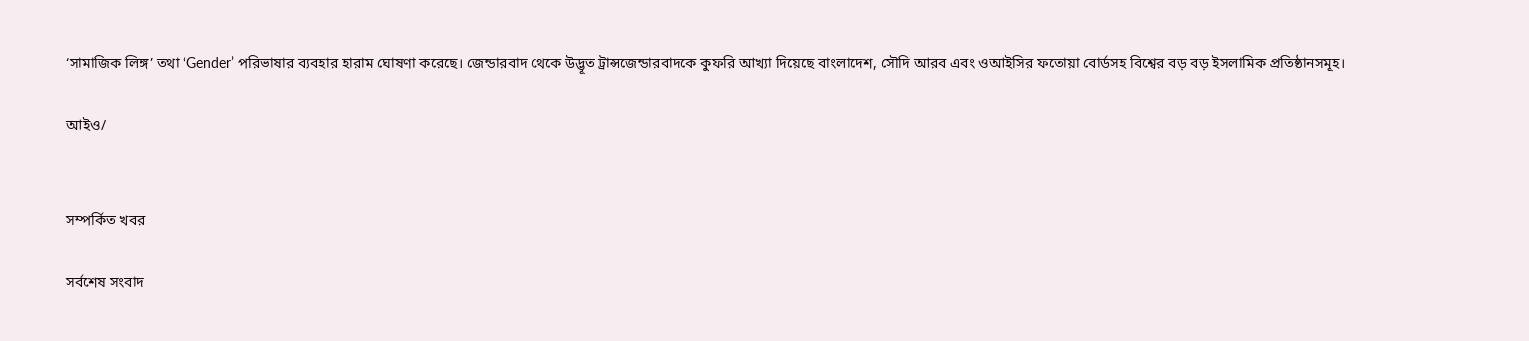‘সামাজিক লিঙ্গ’ তথা ‘Gender’ পরিভাষার ব্যবহার হারাম ঘোষণা করেছে। জেন্ডারবাদ থেকে উদ্ভূত ট্রান্সজেন্ডারবাদকে কুফরি আখ্যা দিয়েছে বাংলাদেশ, সৌদি আরব এবং ওআইসির ফতোয়‍া বোর্ডসহ বিশ্বের বড় বড় ইসলামিক প্রতিষ্ঠানসমূহ।

আইও/


সম্পর্কিত খবর

সর্বশেষ সংবাদ